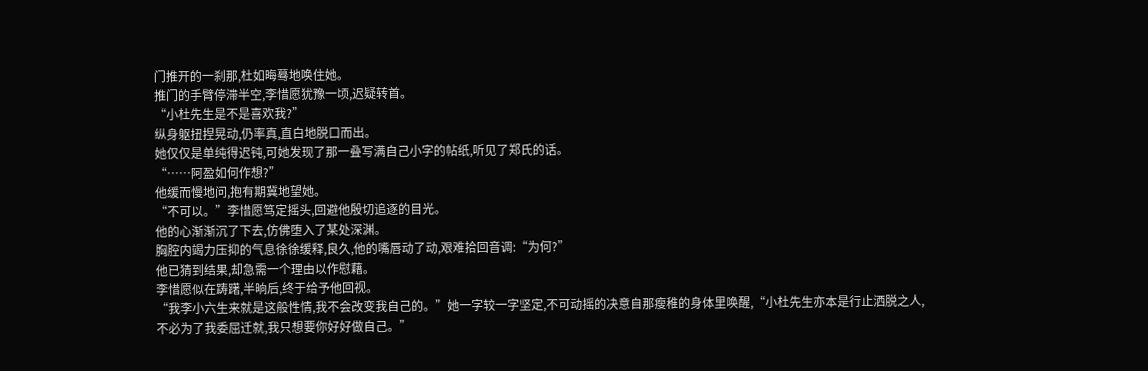门推开的一刹那,杜如晦蓦地唤住她。
推门的手臂停滞半空,李惜愿犹豫一顷,迟疑转首。
“小杜先生是不是喜欢我?”
纵身躯扭捏晃动,仍率真,直白地脱口而出。
她仅仅是单纯得迟钝,可她发现了那一叠写满自己小字的帖纸,听见了郑氏的话。
“……阿盈如何作想?”
他缓而慢地问,抱有期冀地望她。
“不可以。”李惜愿笃定摇头,回避他殷切追逐的目光。
他的心渐渐沉了下去,仿佛堕入了某处深渊。
胸腔内竭力压抑的气息徐徐缓释,良久,他的嘴唇动了动,艰难拾回音调:“为何?”
他已猜到结果,却急需一个理由以作慰藉。
李惜愿似在踌躇,半晌后,终于给予他回视。
“我李小六生来就是这般性情,我不会改变我自己的。”她一字较一字坚定,不可动摇的决意自那瘦稚的身体里唤醒,“小杜先生亦本是行止洒脱之人,不必为了我委屈迁就,我只想要你好好做自己。”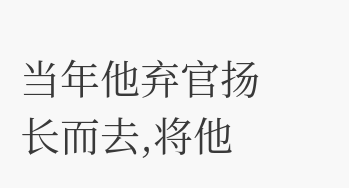当年他弃官扬长而去,将他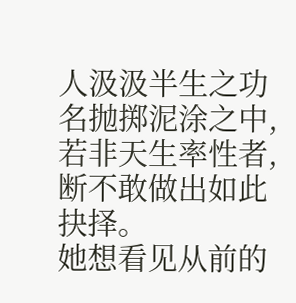人汲汲半生之功名抛掷泥涂之中,若非天生率性者,断不敢做出如此抉择。
她想看见从前的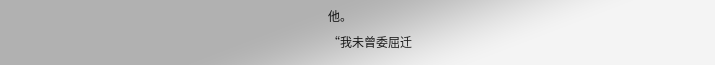他。
“我未曾委屈迁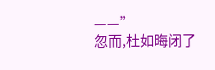——”
忽而,杜如晦闭了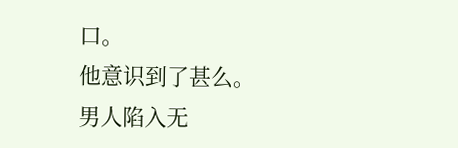口。
他意识到了甚么。
男人陷入无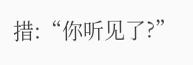措:“你听见了?”